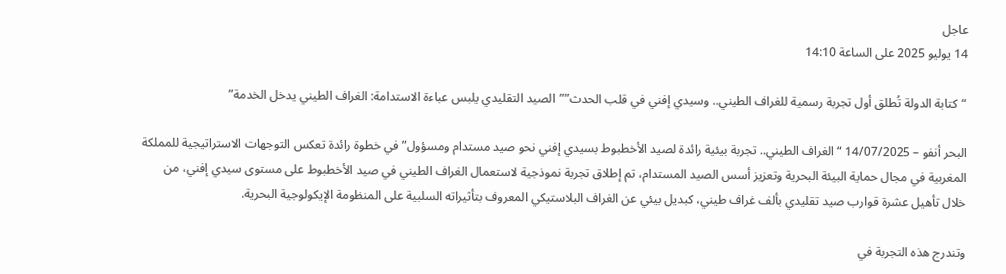عاجل
14 يوليو 2025 على الساعة 14:10

“كتابة الدولة تُطلق أول تجربة رسمية للغراف الطيني.. وسيدي إفني في قلب الحدث””الصيد التقليدي يلبس عباءة الاستدامة: الغراف الطيني يدخل الخدمة”

البحر أنفو – 14/07/2025 “الغراف الطيني.. تجربة بيئية رائدة لصيد الأخطبوط بسيدي إفني نحو صيد مستدام ومسؤول” في خطوة رائدة تعكس التوجهات الاستراتيجية للمملكة المغربية في مجال حماية البيئة البحرية وتعزيز أسس الصيد المستدام، تم إطلاق تجربة نموذجية لاستعمال الغراف الطيني في صيد الأخطبوط على مستوى سيدي إفني، من خلال تأهيل عشرة قوارب صيد تقليدي بألف غراف طيني، كبديل بيئي عن الغراف البلاستيكي المعروف بتأثيراته السلبية على المنظومة الإيكولوجية البحرية.

وتندرج هذه التجربة في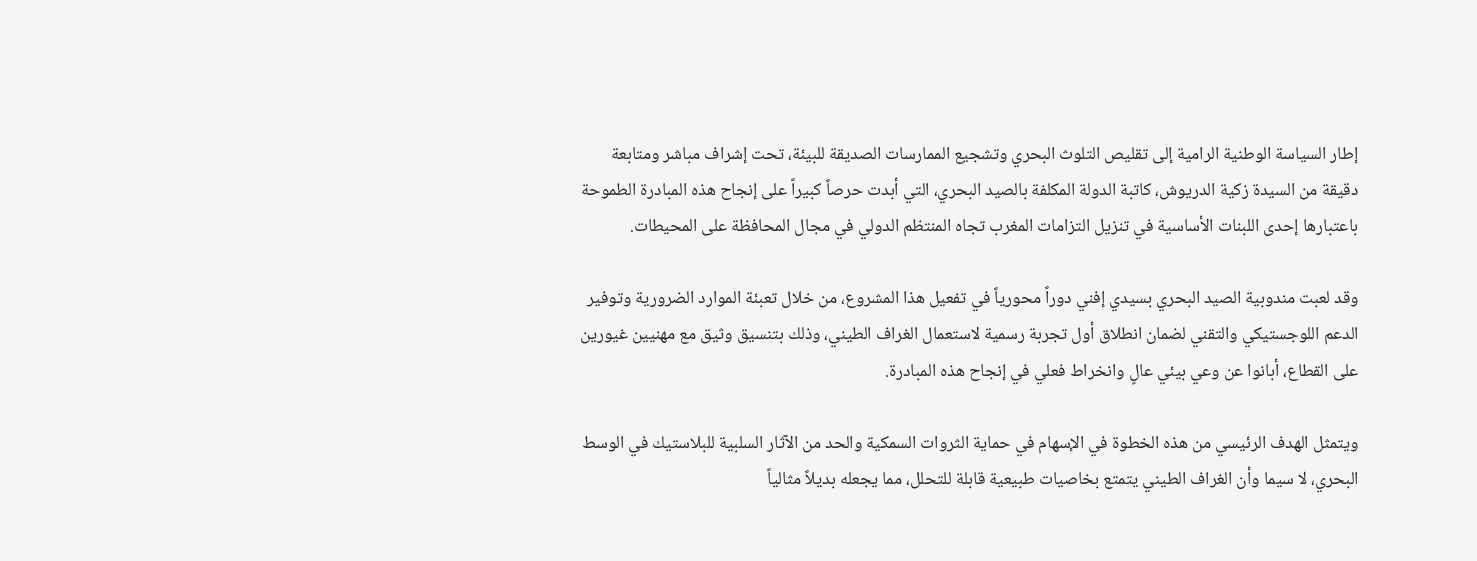إطار السياسة الوطنية الرامية إلى تقليص التلوث البحري وتشجيع الممارسات الصديقة للبيئة، تحت إشراف مباشر ومتابعة دقيقة من السيدة زكية الدريوش، كاتبة الدولة المكلفة بالصيد البحري، التي أبدت حرصاً كبيراً على إنجاح هذه المبادرة الطموحة باعتبارها إحدى اللبنات الأساسية في تنزيل التزامات المغرب تجاه المنتظم الدولي في مجال المحافظة على المحيطات.

وقد لعبت مندوبية الصيد البحري بسيدي إفني دوراً محورياً في تفعيل هذا المشروع، من خلال تعبئة الموارد الضرورية وتوفير الدعم اللوجستيكي والتقني لضمان انطلاق أول تجربة رسمية لاستعمال الغراف الطيني، وذلك بتنسيق وثيق مع مهنيين غيورين على القطاع، أبانوا عن وعي بيئي عالٍ وانخراط فعلي في إنجاح هذه المبادرة.

ويتمثل الهدف الرئيسي من هذه الخطوة في الإسهام في حماية الثروات السمكية والحد من الآثار السلبية للبلاستيك في الوسط البحري، لا سيما وأن الغراف الطيني يتمتع بخاصيات طبيعية قابلة للتحلل، مما يجعله بديلاً مثالياً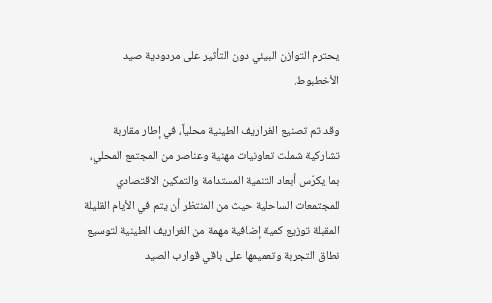يحترم التوازن البيئي دون التأثير على مردودية صيد الأخطبوط.

وقد تم تصنيع الغراريف الطينية محلياً، في إطار مقاربة تشاركية شملت تعاونيات مهنية وعناصر من المجتمع المحلي، بما يكرّس أبعاد التنمية المستدامة والتمكين الاقتصادي للمجتمعات الساحلية حيث من المنتظر أن يتم في الأيام القليلة المقبلة توزيع كمية إضافية مهمة من الغراريف الطينية لتوسيع نطاق التجربة وتعميمها على باقي قوارب الصيد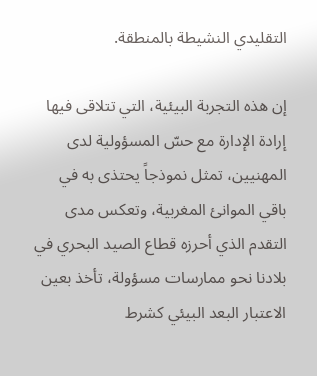التقليدي النشيطة بالمنطقة.

إن هذه التجربة البيئية، التي تتلاقى فيها إرادة الإدارة مع حسّ المسؤولية لدى المهنيين، تمثل نموذجاً يحتذى به في باقي الموانئ المغربية، وتعكس مدى التقدم الذي أحرزه قطاع الصيد البحري في بلادنا نحو ممارسات مسؤولة، تأخذ بعين الاعتبار البعد البيئي كشرط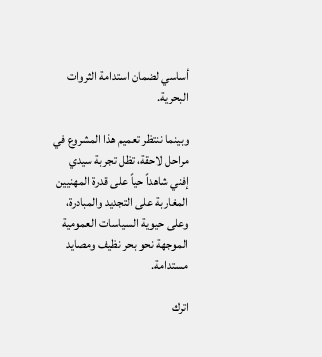أساسي لضمان استدامة الثروات البحرية.

وبينما ننتظر تعميم هذا المشروع في مراحل لاحقة، تظل تجربة سيدي إفني شاهداً حياً على قدرة المهنيين المغاربة على التجديد والمبادرة، وعلى حيوية السياسات العمومية الموجهة نحو بحر نظيف ومصايد مستدامة.

اترك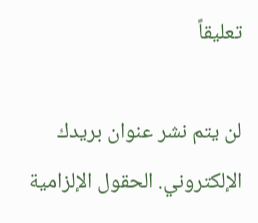تعليقاً

لن يتم نشر عنوان بريدك الإلكتروني. الحقول الإلزامية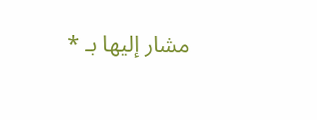مشار إليها بـ *